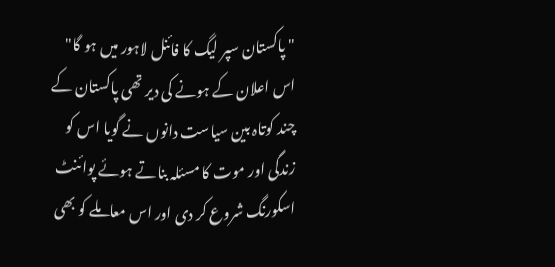" پاکستان سپر لیگ کا فائنل لاہور میں ہو گا" اس اعلان کے ہونے کی دیر تھی پاکستان کے چند کوتاہ بین سیاست دانوں نے گویا اس کو زندگی اور موت کا مسئلہ بناتے ہوئے پوائنٹ اسکورنگ شروع کر دی اور اس معاملے کو بھی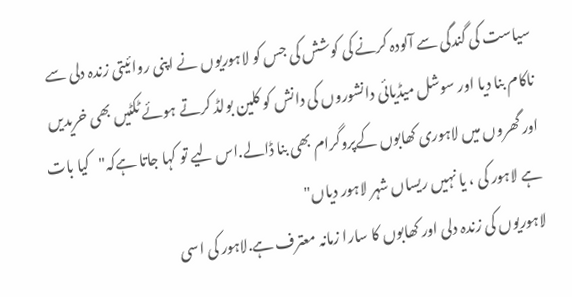سیاست کی گندگی سے آلودہ کرنے کی کوشش کی جس کو لاہوریوں نے اپنی روائیتی زندہ دلی سے ناکام بنا دیا اور سوشل میڈیائی دانشوروں کی دانش کو کلین بولڈ کرتے ہوئے ٹکٹیں بھی خریدیں اور گھروں میں لاہوری کھابوں کےپروگرام بھی بنا ڈالے.اس لیے تو کہا جاتا ہےکہ"کیا بات ہے لاہور کی ، یا نہیں ریساں شہر لاہور دیاں"
لاہوریوں کی زندہ دلی اور کھابوں کا سارا زمانہ معترف ہے.لاہور کی اسی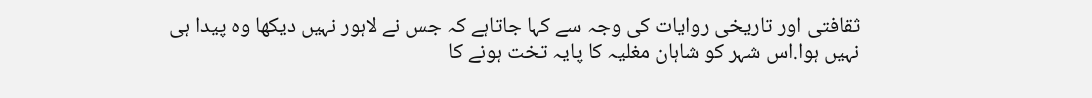ثقافتی اور تاریخی روایات کی وجہ سے کہا جاتاہے کہ جس نے لاہور نہیں دیکھا وہ پیدا ہی نہیں ہوا.اس شہر کو شاہان مغلیہ کا پایہ تخت ہونے کا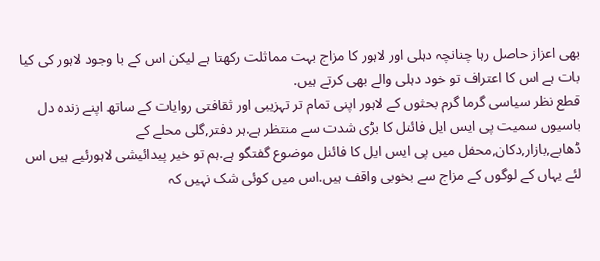بھی اعزاز حاصل رہا چنانچہ دہلی اور لاہور کا مزاج بہت مماثلت رکھتا ہے لیکن اس کے با وجود لاہور کی کیا بات ہے اس کا اعتراف تو خود دہلی والے بھی کرتے ہیں.
قطع نظر سیاسی گرما گرم بحثوں کے لاہور اپنی تمام تر تہزیبی اور ثقافتی روایات کے ساتھ اپنے زندہ دل باسیوں سمیت پی ایس ایل فائنل کا بڑی شدت سے منتظر ہے.ہر دفتر,گلی محلے کے ڈھابے,بازار,دکان,محفل میں پی ایس ایل کا فائنل موضوع گفتگو ہے.ہم تو خیر پیدائیشی لاہورئیے ہیں اس لئے یہاں کے لوگوں کے مزاج سے بخوبی واقف ہیں.اس میں کوئی شک نہیں کہ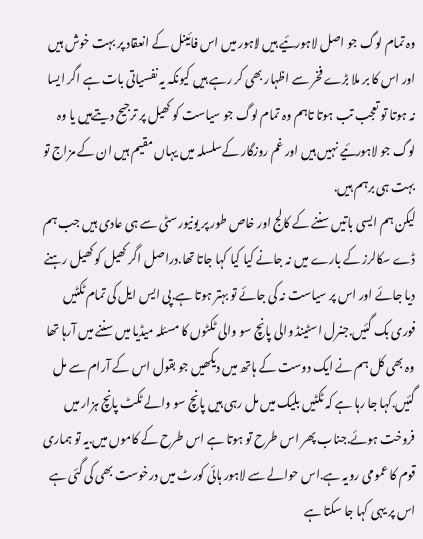وہ تمام لوگ جو اصل لاہورئیے ہیں لاہور میں اس فائینل کے انعقاد پر بہت خوش ہیں اور اس کا بر ملا بڑے فخر سے اظہار بھی کر رہے ہیں کیونکہ یہ نفسیاتی بات ہے اگر ایسا نہ ہوتا تو تعجب تب ہوتا تاہم وہ تمام لوگ جو سیاست کو کھیل پر ترجیح دیتےہیں یا وہ لوگ جو لاہورئیے نہیں ہیں اور غم روزگار کےسلسلہ میں یہاں مقیم ہیں ان کے مزاج تو بہت ہی برہم ہیں.
لیکن ہم ایسی باتیں سننے کے کالج اور خاص طور پر یونیورسٹی سے ہی عادی ہیں جب ہم ڈے سکالرز کے بارے میں نہ جانے کیا کیا کہا جاتا تھا.دراصل اگر کھیل کو کھیل رہنے دیا جائے اور اس پر سیاست نہ کی جائے تو بہتر ہوتا ہے.پی ایس ایل کی تمام ٹکٹیں فوری بک گئیں.جنرل اسٹینڈ والی پانچ سو والی ٹکٹوں کا مسئلہ میڈیا میں سننے میں آرہا تھا وہ بھی کل ہم نے ایک دوست کے ہاتھ میں دیکھیں جو بقول اس کے آرام سے مل گئیں.کہا جا رہا ہے کہ ٹکٹیں بلیک میں مل رہی ہیں پانچ سو والے ٹکٹ پانچ ہزار میں فروخت ہوئے.جناب پھر اس طرح تو ہوتا ہے اس طرح کے کاموں میں.یہ تو ہماری قوم کا عمومی رویہ ہے.اس حوالے سے لاہور ہائی کورٹ میں درخوست بھی کی گئی ہے اس پر یہی کہا جا سکتا ہے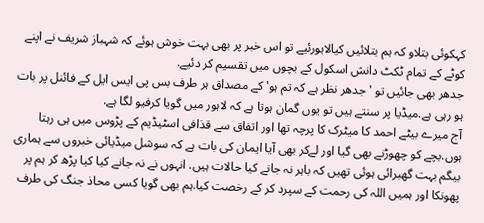کہکوئی بتلاو کہ ہم بتلائیں کیالاہورئیے تو اس خبر پر بھی بہت خوش ہوئے کہ شہباز شریف نے اپنے کوٹے کے تمام ٹکٹ دانش اسکول کے بچوں میں تقسیم کر دئیے.
جدھر بھی جائیں تو 'جدھر نظر ہے کہ تم ہو' کے مصداق ہر طرف بس پی ایس ایل کے فائنل پر بات ہو رہی ہے.میڈیا پر سنتے ہیں تو یوں گمان ہوتا ہے کہ لاہور میں گویا کرفیو لگا ہے.
آج میرے بیٹے احمد کا میٹرک کا پرچہ تھا اور اتفاق سے قذافی اسٹیڈیم کے پڑوس میں ہی رہتا ہوں.بچے کو چھوڑنے بھی گیا اور لےکر بھی آیا ایمان کی بات ہے کہ سوشل میڈیائی خبروں سے ہماری بیگم بہت گھبرائی ہوئی تھیں کہ باہر نہ جانے کیا حالات ہیں. انہوں نے نہ جانے کیا کیا پڑھ کر ہم پر پھونکا اور ہمیں اللہ کی رحمت کے سپرد کر کے رخصت کیا.ہم بھی گویا کسی محاذ جنگ کی طرف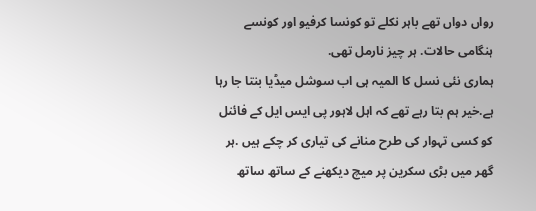رواں دواں تھے باہر نکلے تو کونسا کرفیو اور کونسے ہنگامی حالات. ہر چیز نارمل تھی.
ہماری نئی نسل کا المیہ ہی اب سوشل میڈیا بنتا جا رہا ہے.خیر ہم بتا رہے تھے کہ اہل لاہور پی ایس ایل کے فائنل کو کسی تہوار کی طرح منانے کی تیاری کر چکے ہیں .ہر گھر میں بڑی سکرین پر میچ دیکھنے کے ساتھ ساتھ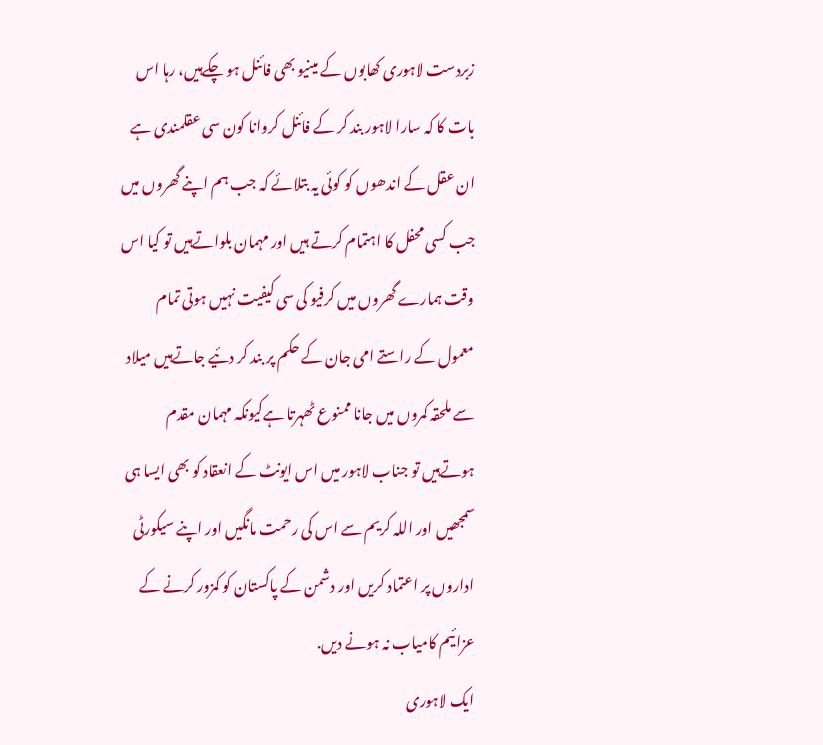زبردست لاہوری کھابوں کے مینیو بھی فائنل ہو چکےہیں، رہا اس بات کا کہ سارا لاہور بند کر کے فائنل کروانا کون سی عقلمندی ہے ان عقل کے اندھوں کو کوئی یہ بتلائے کہ جب ہم اپنے گھروں میں جب کسی محفل کا اہتمام کرتے ہیں اور مہمان بلواتےہیں تو کیا اس وقت ہمارے گھروں میں کرفیو کی سی کیفیت نہیں ہوتی تمام معمول کے راستے امی جان کے حکم پر بند کر دئیے جاتےہیں میلاد سے ملحقہ کمروں میں جانا ممنوع ٹھہرتا ہےکیونکہ مہمان مقدم ہوتےہیں تو جناب لاہور میں اس ایونٹ کے انعقاد کو بھی ایسا ہی سمجھیں اور اللہ کریم سے اس کی رحمت مانگیں اور اپنے سیکورٹی اداروں پر اعتماد کریں اور دشمن کے پاکستان کو کمزور کرنے کے عزائیم کامیاب نہ ہونے دیں.
ایک لاہوری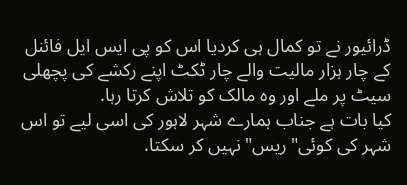ڈرائیور نے تو کمال ہی کردیا اس کو پی ایس ایل فائنل کے چار ہزار مالیت والے چار ٹکٹ اپنے رکشے کی پچھلی سیٹ پر ملے اور وہ مالک کو تلاش کرتا رہا.
کیا بات ہے جناب ہمارے شہر لاہور کی اسی لیے تو اس شہر کی کوئی" ریس" نہیں کر سکتا.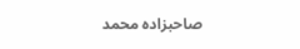صاحبزادہ محمد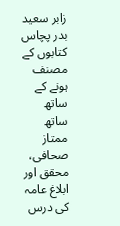زابر سعید بدر پچاس کتابوں کے مصنف ہونے کے ساتھ ساتھ ممتاز صحافی،
محقق اور ابلاغ عامہ کی درس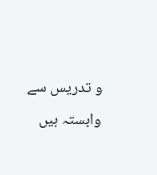و تدریس سے وابستہ ہیں